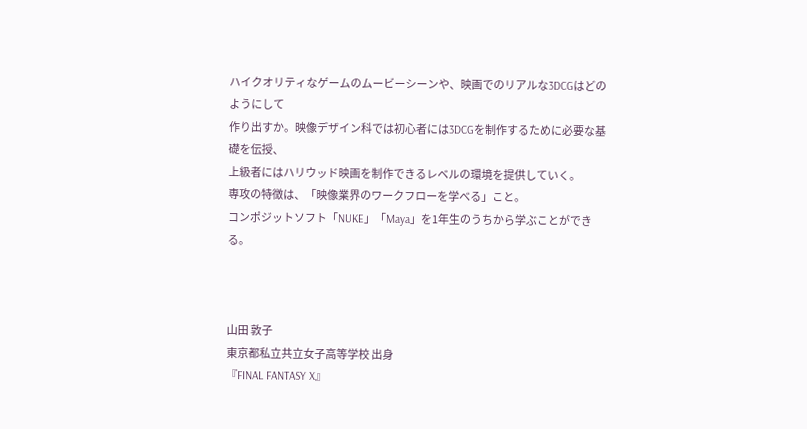ハイクオリティなゲームのムービーシーンや、映画でのリアルな3DCGはどのようにして
作り出すか。映像デザイン科では初心者には3DCGを制作するために必要な基礎を伝授、
上級者にはハリウッド映画を制作できるレベルの環境を提供していく。
専攻の特徴は、「映像業界のワークフローを学べる」こと。
コンポジットソフト「NUKE」「Maya」を1年生のうちから学ぶことができる。



山田 敦子
東京都私立共立女子高等学校 出身
『FINAL FANTASY X』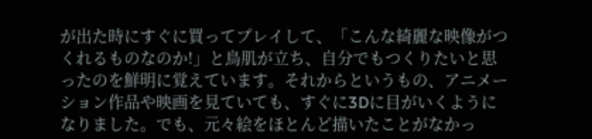が出た時にすぐに買ってプレイして、「こんな綺麗な映像がつくれるものなのか!」と鳥肌が立ち、自分でもつくりたいと思ったのを鮮明に覚えています。それからというもの、アニメーション作品や映画を見ていても、すぐに3Dに目がいくようになりました。でも、元々絵をほとんど描いたことがなかっ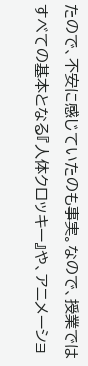たので、不安に感じていたのも事実。なので、授業ではすべての基本となる『人体クロッキー』や、アニメーショ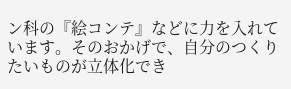ン科の『絵コンテ』などに力を入れています。そのおかげで、自分のつくりたいものが立体化でき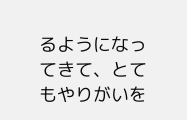るようになってきて、とてもやりがいを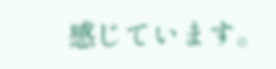感じています。